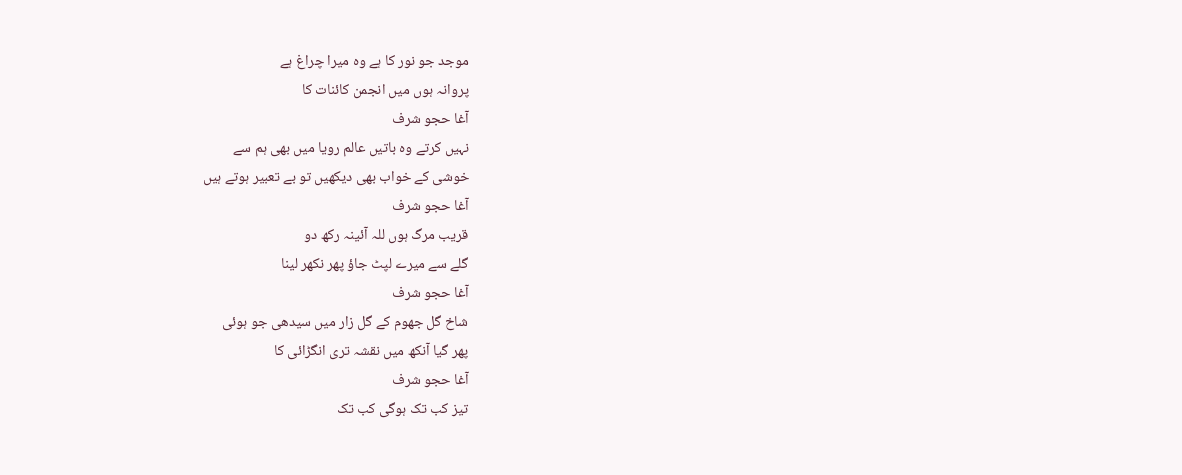موجد جو نور کا ہے وہ میرا چراغ ہے
پروانہ ہوں میں انجمن کائنات کا
آغا حجو شرف
نہیں کرتے وہ باتیں عالم رویا میں بھی ہم سے
خوشی کے خواب بھی دیکھیں تو بے تعبیر ہوتے ہیں
آغا حجو شرف
قریب مرگ ہوں للہ آئینہ رکھ دو
گلے سے میرے لپٹ جاؤ پھر نکھر لینا
آغا حجو شرف
شاخ گل جھوم کے گل زار میں سیدھی جو ہوئی
پھر گیا آنکھ میں نقشہ تری انگڑائی کا
آغا حجو شرف
تیز کب تک ہوگی کب تک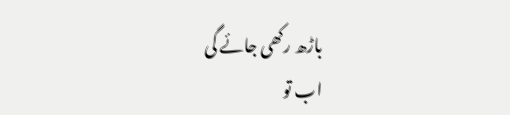باڑھ رکھی جائے گی
اب تو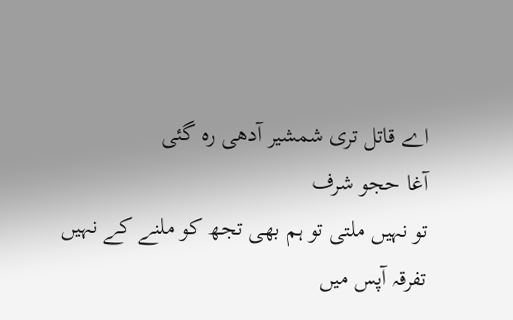اے قاتل تری شمشیر آدھی رہ گئی
آغا حجو شرف
تو نہیں ملتی تو ہم بھی تجھ کو ملنے کے نہیں
تفرقہ آپس میں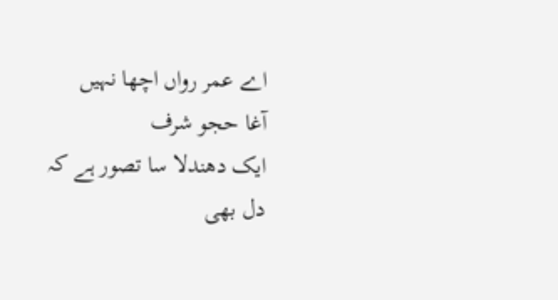اے عمر رواں اچھا نہیں
آغا حجو شرف
ایک دھندلا سا تصور ہے کہ دل بھی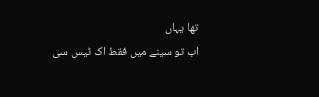تھا یہاں
اب تو سینے میں فقط اک ٹیس سی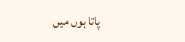پاتا ہوں میں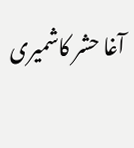آغا حشر کاشمیری